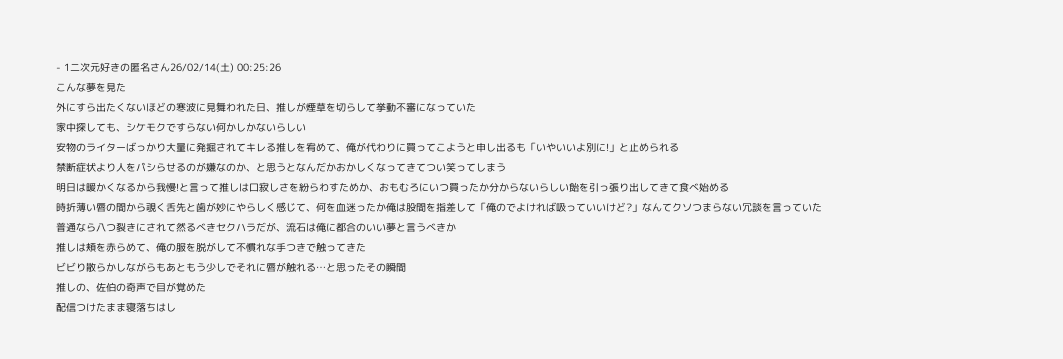- 1二次元好きの匿名さん26/02/14(土) 00:25:26
こんな夢を見た
外にすら出たくないほどの寒波に見舞われた日、推しが煙草を切らして挙動不審になっていた
家中探しても、シケモクですらない何かしかないらしい
安物のライターばっかり大量に発掘されてキレる推しを宥めて、俺が代わりに買ってこようと申し出るも「いやいいよ別に!」と止められる
禁断症状より人をパシらせるのが嫌なのか、と思うとなんだかおかしくなってきてつい笑ってしまう
明日は暖かくなるから我慢!と言って推しは口寂しさを紛らわすためか、おもむろにいつ買ったか分からないらしい飴を引っ張り出してきて食べ始める
時折薄い唇の間から覗く舌先と歯が妙にやらしく感じて、何を血迷ったか俺は股間を指差して「俺のでよければ吸っていいけど?」なんてクソつまらない冗談を言っていた
普通なら八つ裂きにされて然るべきセクハラだが、流石は俺に都合のいい夢と言うべきか
推しは頬を赤らめて、俺の服を脱がして不慣れな手つきで触ってきた
ビビり散らかしながらもあともう少しでそれに唇が触れる…と思ったその瞬間
推しの、佐伯の奇声で目が覚めた
配信つけたまま寝落ちはし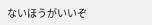ないほうがいいぞ